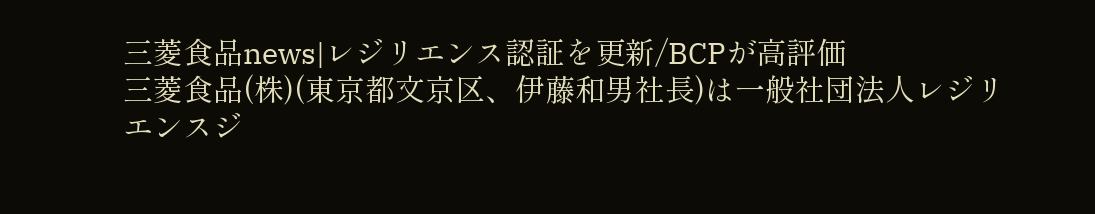三菱食品news|レジリエンス認証を更新/BCPが高評価
三菱食品(株)(東京都文京区、伊藤和男社長)は一般社団法人レジリエンスジ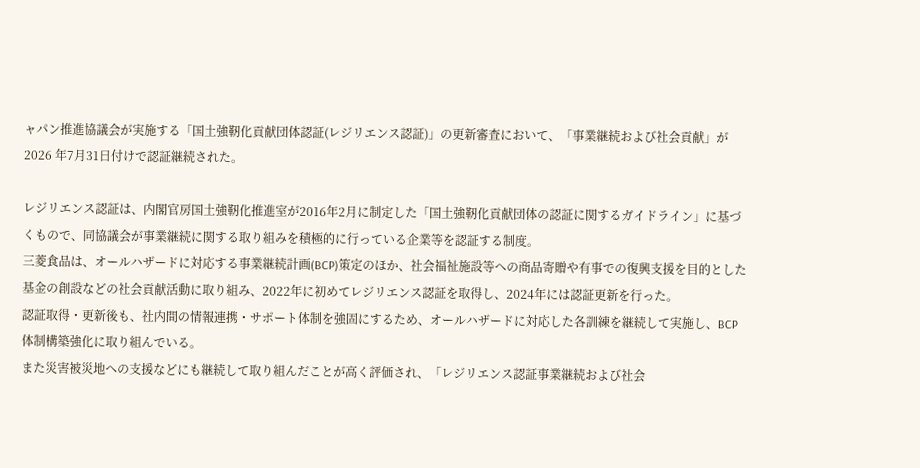ャパン推進協議会が実施する「国土強靭化貢献団体認証(レジリエンス認証)」の更新審査において、「事業継続および社会貢献」が2026 年7月31日付けで認証継続された。

レジリエンス認証は、内閣官房国土強靭化推進室が2016年2月に制定した「国土強靭化貢献団体の認証に関するガイドライン」に基づくもので、同協議会が事業継続に関する取り組みを積極的に行っている企業等を認証する制度。
三菱食品は、オールハザードに対応する事業継続計画(BCP)策定のほか、社会福祉施設等への商品寄贈や有事での復興支援を目的とした基金の創設などの社会貢献活動に取り組み、2022年に初めてレジリエンス認証を取得し、2024年には認証更新を行った。
認証取得・更新後も、社内間の情報連携・サポート体制を強固にするため、オールハザードに対応した各訓練を継続して実施し、BCP体制構築強化に取り組んでいる。
また災害被災地への支援などにも継続して取り組んだことが高く評価され、「レジリエンス認証事業継続および社会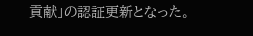貢献」の認証更新となった。